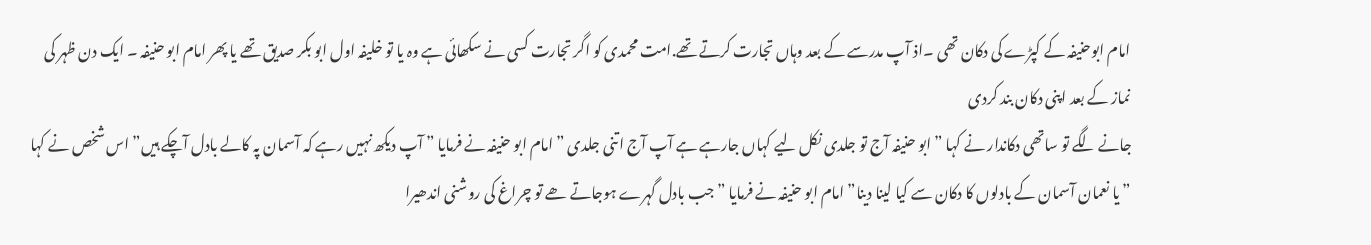امام ابوحنیفہ کے کپڑے کی دکان تھی ۔اذ آپ مدرسے کے بعد وہاں تجارت کرتے تھے.امت محمدی کو اگر تجارت کسی نے سکھائی ہے وہ یا تو خلیفہ اول ابو بکر صدیق تھے یا پھر امام ابو حنیفہ ۔ ایک دن ظہر کی نماز کے بعد اپنی دکان بند کردی
جانے لگے تو ساتھی دکاندار نے کہا ” ابو حنیفہ آج تو جلدی نکل لیے کہاں جارہے ہے آپ آج اتنی جلدی ” امام ابو حنیفہ نے فرمایا ” آپ دیکھ نہیں رہے کہ آسمان پہ کالے بادل آچکے ہیں” اس شخص نے کہا ” یا نعمان آسمان کے بادلوں کا دکان سے کیا لینا دینا” امام ابو حنیفہ نے فرمایا ” جب بادل گہرے ہوجاتے ھے تو چراغ کی روشنی اندھیرا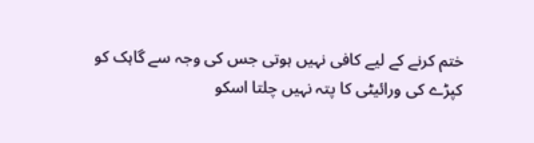ختم کرنے کے لیے کافی نہیں ہوتی جس کی وجہ سے گاہک کو کپڑے کی ورائیٹی کا پتہ نہیں چلتا اسکو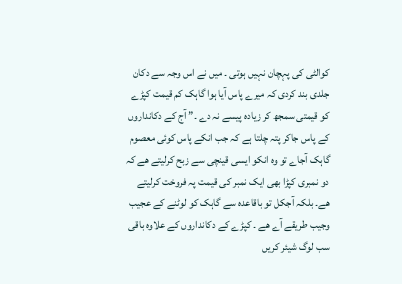کوالٹی کی پہچان نہیں ہوتی ۔ میں نے اس وجہ سے دکان جلدی بند کردی کہ میرے پاس آیا ہوا گاہک کم قیمت کپڑے کو قیمتی سمجھ کر زیادہ پیسے نہ دے ۔” آج کے دکانداروں کے پاس جاکر پتہ چلتا ہے کہ جب انکے پاس کوئی معصوم گاہک آجاے تو وہ انکو ایسی قینچی سے زبح کرلیتے ھے کہ دو نمبری کپڑا بھی ایک نمبر کی قیمت پہ فروخت کرلیتے ھے۔ بلکہ آجکل تو باقاعدہ سے گاہک کو لوٹنے کے عجیب وجیب طریقے آے ھے ۔ کپڑے کے دکانداروں کے علاوہ باقی سب لوگ شیئر کریں